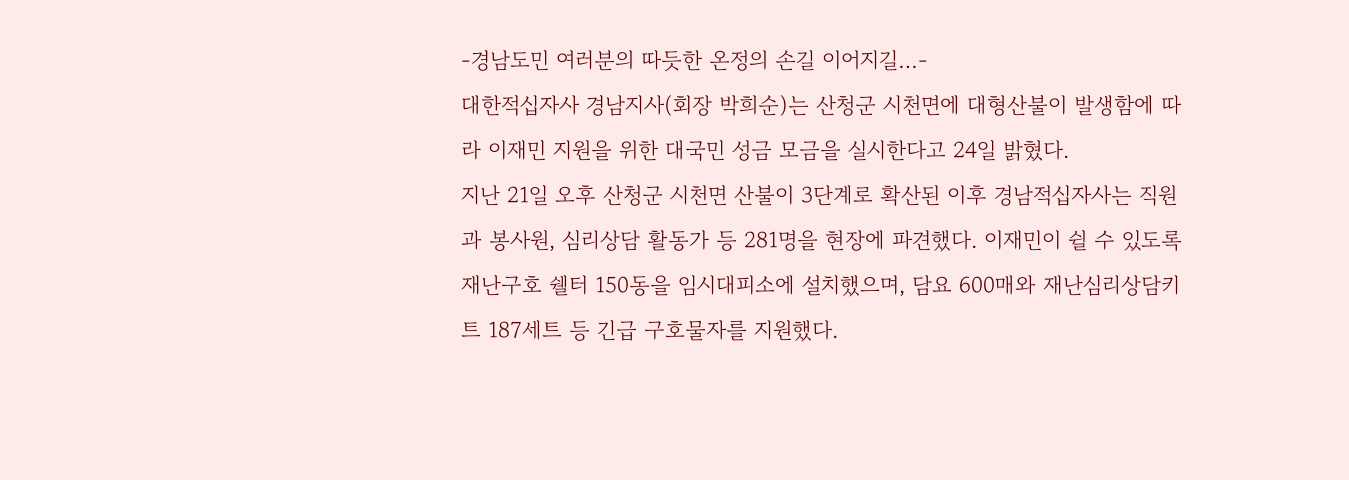-경남도민 여러분의 따듯한 온정의 손길 이어지길…-
대한적십자사 경남지사(회장 박희순)는 산청군 시천면에 대형산불이 발생함에 따라 이재민 지원을 위한 대국민 성금 모금을 실시한다고 24일 밝혔다.
지난 21일 오후 산청군 시천면 산불이 3단계로 확산된 이후 경남적십자사는 직원과 봉사원, 심리상담 활동가 등 281명을 현장에 파견했다. 이재민이 쉴 수 있도록 재난구호 쉘터 150동을 임시대피소에 설치했으며, 담요 600매와 재난심리상담키트 187세트 등 긴급 구호물자를 지원했다.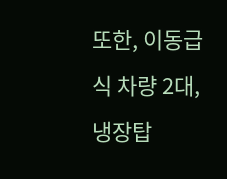또한, 이동급식 차량 2대, 냉장탑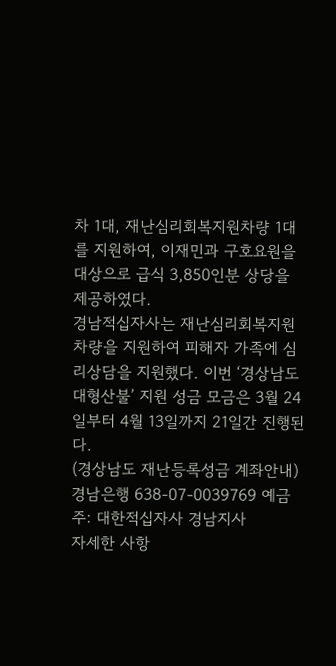차 1대, 재난심리회복지원차량 1대를 지원하여, 이재민과 구호요원을 대상으로 급식 3,850인분 상당을 제공하였다.
경남적십자사는 재난심리회복지원차량을 지원하여 피해자 가족에 심리상담을 지원했다. 이번 ‘경상남도 대형산불’ 지원 성금 모금은 3월 24일부터 4월 13일까지 21일간 진행된다.
(경상남도 재난등록성금 계좌안내)
경남은행 638-07-0039769 예금주: 대한적십자사 경남지사
자세한 사항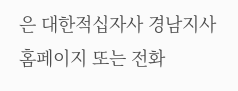은 대한적십자사 경남지사 홈페이지 또는 전화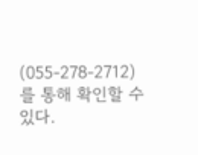(055-278-2712)를 통해 확인할 수 있다.